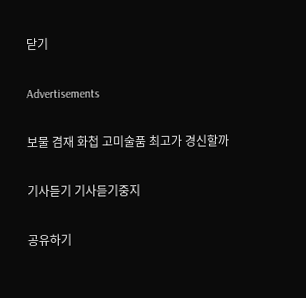닫기

Advertisements

보물 겸재 화첩 고미술품 최고가 경신할까

기사듣기 기사듣기중지

공유하기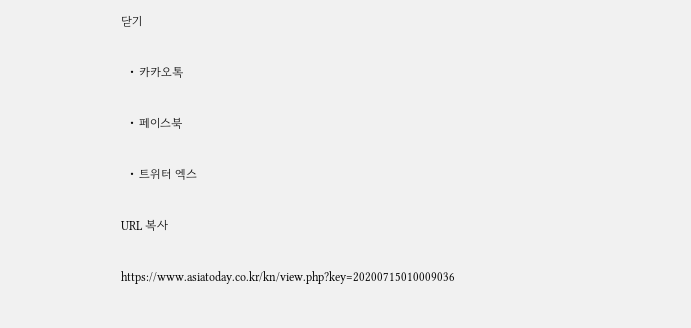닫기

  • 카카오톡

  • 페이스북

  • 트위터 엑스

URL 복사

https://www.asiatoday.co.kr/kn/view.php?key=20200715010009036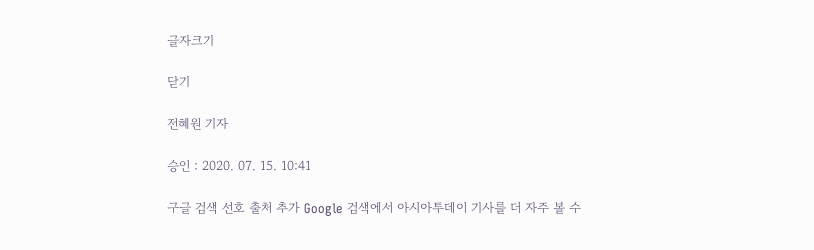글자크기

닫기

전혜원 기자

승인 : 2020. 07. 15. 10:41

구글 검색 선호 출처 추가 Google 검색에서 아시아투데이 기사를 더 자주 볼 수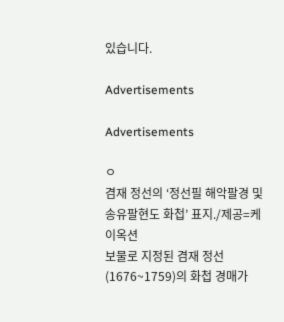있습니다.

Advertisements

Advertisements

ㅇ
겸재 정선의 ‘정선필 해악팔경 및 송유팔현도 화첩’ 표지./제공=케이옥션
보물로 지정된 겸재 정선(1676~1759)의 화첩 경매가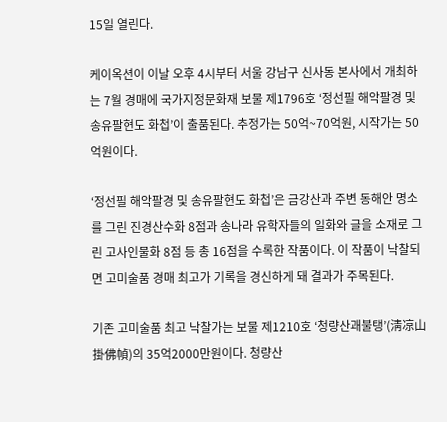15일 열린다.

케이옥션이 이날 오후 4시부터 서울 강남구 신사동 본사에서 개최하는 7월 경매에 국가지정문화재 보물 제1796호 ‘정선필 해악팔경 및 송유팔현도 화첩’이 출품된다. 추정가는 50억~70억원, 시작가는 50억원이다.

‘정선필 해악팔경 및 송유팔현도 화첩’은 금강산과 주변 동해안 명소를 그린 진경산수화 8점과 송나라 유학자들의 일화와 글을 소재로 그린 고사인물화 8점 등 총 16점을 수록한 작품이다. 이 작품이 낙찰되면 고미술품 경매 최고가 기록을 경신하게 돼 결과가 주목된다.

기존 고미술품 최고 낙찰가는 보물 제1210호 ‘청량산괘불탱’(淸凉山掛佛幀)의 35억2000만원이다. 청량산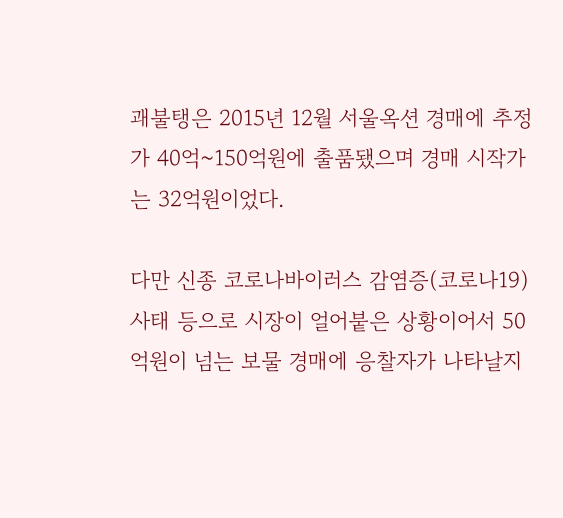괘불탱은 2015년 12월 서울옥션 경매에 추정가 40억~150억원에 출품됐으며 경매 시작가는 32억원이었다.

다만 신종 코로나바이러스 감염증(코로나19) 사태 등으로 시장이 얼어붙은 상황이어서 50억원이 넘는 보물 경매에 응찰자가 나타날지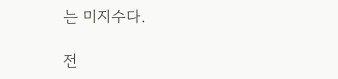는 미지수다.

전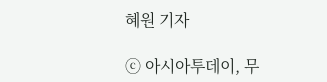혜원 기자

ⓒ 아시아투데이, 무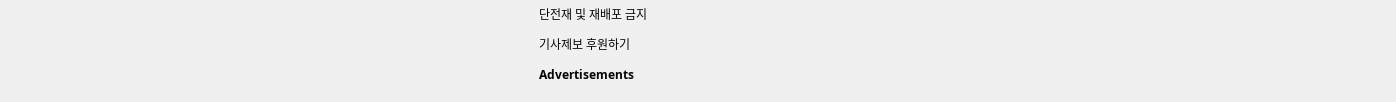단전재 및 재배포 금지

기사제보 후원하기

Advertisements